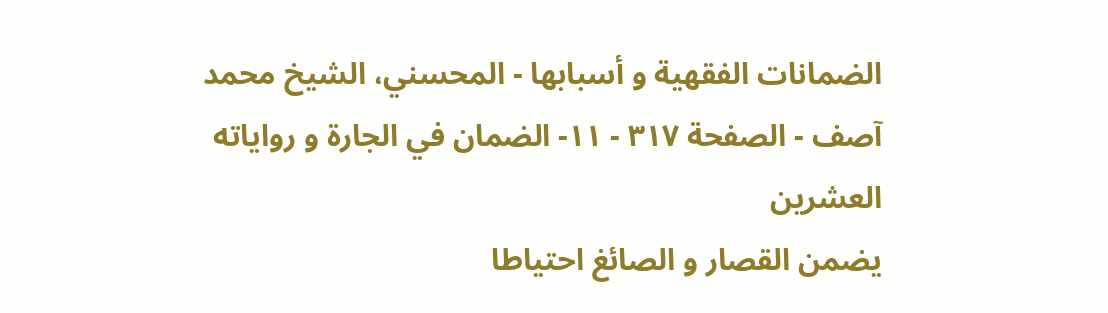الضمانات الفقهية و أسبابها - المحسني، الشيخ محمد آصف - الصفحة ٣١٧ - ١١- الضمان في الجارة و رواياته العشرين
يضمن القصار و الصائغ احتياطا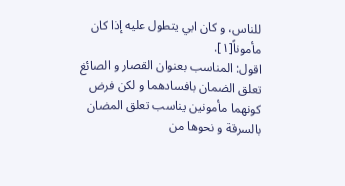للناس، و كان ابي يتطول عليه إذا كان مأموناً[١].
اقول: المناسب بعنوان القصار و الصائغ تعلق الضمان بافسادهما و لكن فرض كونهما مأمونين يناسب تعلق المضان بالسرقة و نحوها من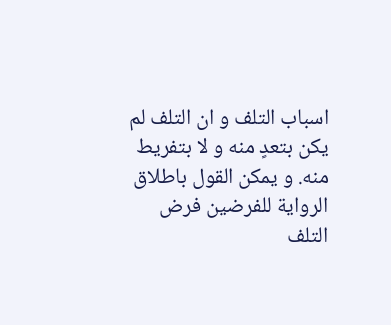اسباب التلف و ان التلف لم يكن بتعدٍ منه و لا بتفريط منه. و يمكن القول باطلاق الرواية للفرضين فرض التلف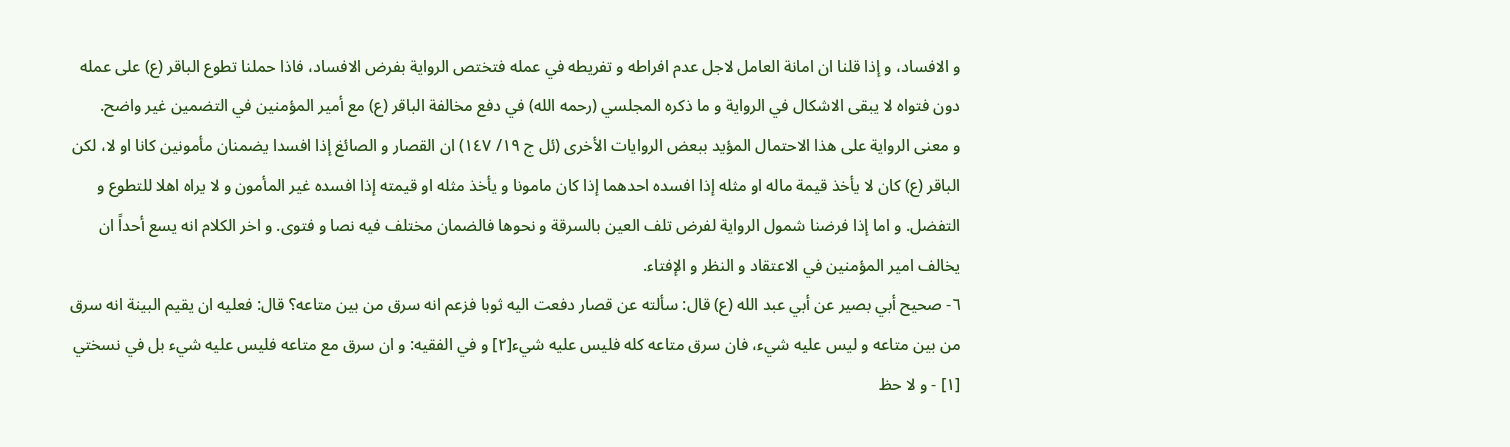و الافساد، و إذا قلنا ان امانة العامل لاجل عدم افراطه و تفريطه في عمله فتختص الرواية بفرض الافساد، فاذا حملنا تطوع الباقر (ع) على عمله دون فتواه لا يبقى الاشكال في الرواية و ما ذكره المجلسي (رحمه الله) في دفع مخالفة الباقر (ع) مع أمير المؤمنين في التضمين غير واضح.
و معنى الرواية على هذا الاحتمال المؤيد ببعض الروايات الأخرى (ئل ج ١٩/ ١٤٧) ان القصار و الصائغ إذا افسدا يضمنان مأمونين كانا او لا، لكن الباقر (ع) كان لا يأخذ قيمة ماله او مثله إذا افسده احدهما إذا كان مامونا و يأخذ مثله او قيمته إذا افسده غير المأمون و لا يراه اهلا للتطوع و التفضل. و اما إذا فرضنا شمول الرواية لفرض تلف العين بالسرقة و نحوها فالضمان مختلف فيه نصا و فتوى. و اخر الكلام انه يسع أحداً ان يخالف امير المؤمنين في الاعتقاد و النظر و الإفتاء.
٦- صحيح أبي بصير عن أبي عبد الله (ع) قال: سألته عن قصار دفعت اليه ثوبا فزعم انه سرق من بين متاعه؟ قال: فعليه ان يقيم البينة انه سرق من بين متاعه و ليس عليه شيء، فان سرق متاعه كله فليس عليه شيء[٢] و في الفقيه: و ان سرق مع متاعه فليس عليه شيء بل في نسختي
[١] - و لا حظ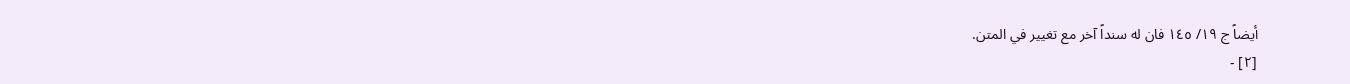أيضاً ج ١٩/ ١٤٥ فان له سنداً آخر مع تغيير في المتن.
[٢] -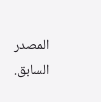المصدر السابق.